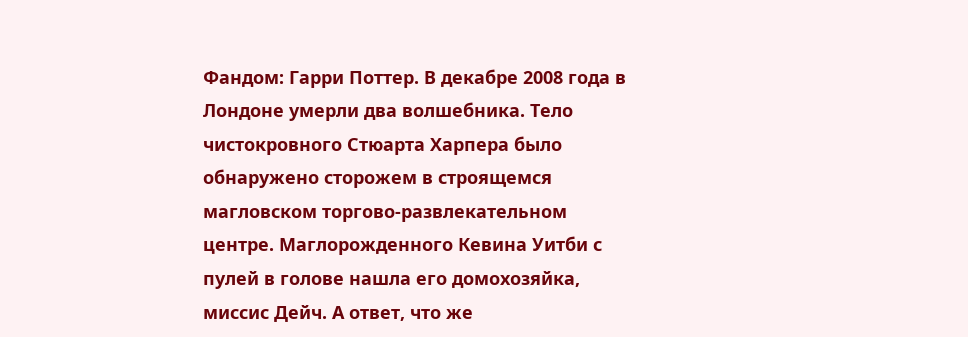Фандом: Гарри Поттер. В декабре 2008 года в Лондоне умерли два волшебника. Тело чистокровного Стюарта Харпера было обнаружено сторожем в строящемся магловском торгово-развлекательном центре. Маглорожденного Кевина Уитби с пулей в голове нашла его домохозяйка, миссис Дейч. А ответ, что же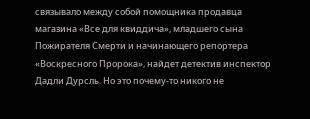связывало между собой помощника продавца магазина «Все для квиддича», младшего сына Пожирателя Смерти и начинающего репортера «Воскресного Пророка», найдет детектив инспектор Дадли Дурсль. Но это почему-то никого не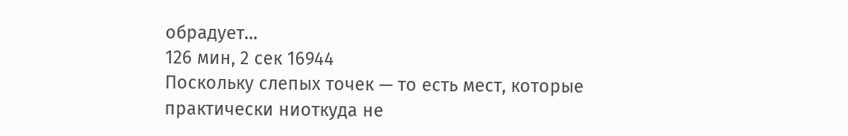обрадует…
126 мин, 2 сек 16944
Поскольку слепых точек — то есть мест, которые практически ниоткуда не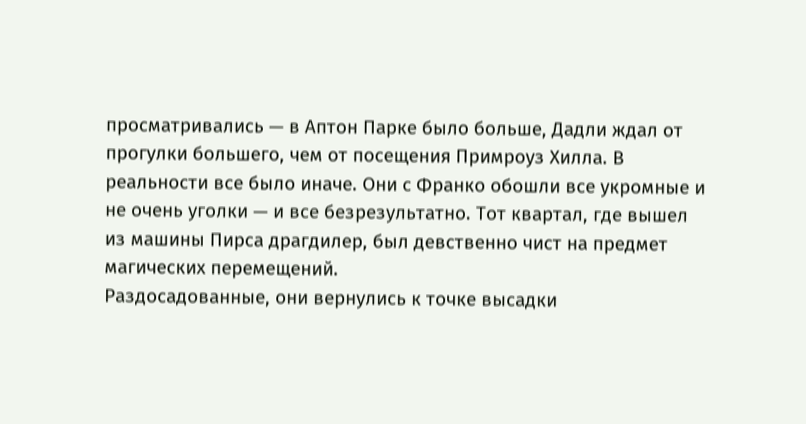просматривались — в Аптон Парке было больше, Дадли ждал от прогулки большего, чем от посещения Примроуз Хилла. В реальности все было иначе. Они с Франко обошли все укромные и не очень уголки — и все безрезультатно. Тот квартал, где вышел из машины Пирса драгдилер, был девственно чист на предмет магических перемещений.
Раздосадованные, они вернулись к точке высадки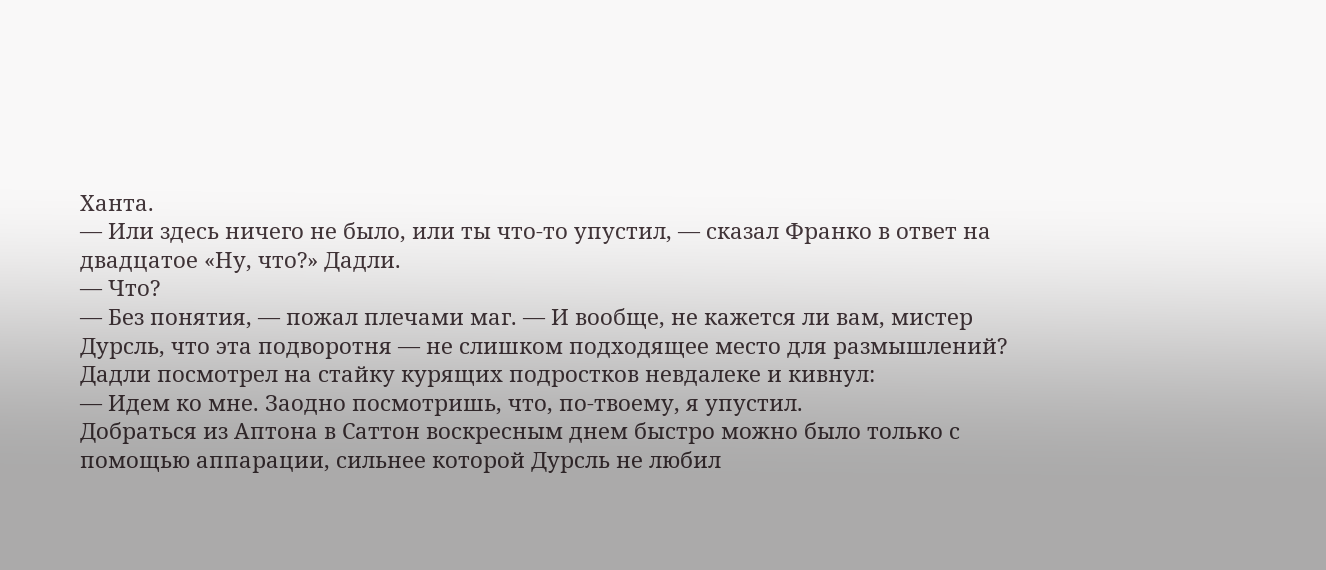Ханта.
— Или здесь ничего не было, или ты что-то упустил, — сказал Франко в ответ на двадцатое «Ну, что?» Дадли.
— Что?
— Без понятия, — пожал плечами маг. — И вообще, не кажется ли вам, мистер Дурсль, что эта подворотня — не слишком подходящее место для размышлений?
Дадли посмотрел на стайку курящих подростков невдалеке и кивнул:
— Идем ко мне. Заодно посмотришь, что, по-твоему, я упустил.
Добраться из Аптона в Саттон воскресным днем быстро можно было только с помощью аппарации, сильнее которой Дурсль не любил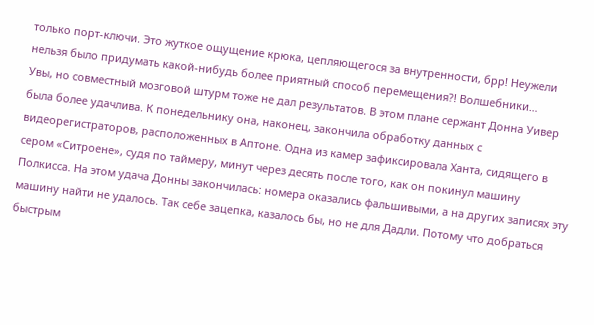только порт-ключи. Это жуткое ощущение крюка, цепляющегося за внутренности, брр! Неужели нельзя было придумать какой-нибудь более приятный способ перемещения?! Волшебники…
Увы, но совместный мозговой штурм тоже не дал результатов. В этом плане сержант Донна Уивер была более удачлива. К понедельнику она, наконец, закончила обработку данных с видеорегистраторов, расположенных в Аптоне. Одна из камер зафиксировала Ханта, сидящего в сером «Ситроене», судя по таймеру, минут через десять после того, как он покинул машину Полкисса. На этом удача Донны закончилась: номера оказались фальшивыми, а на других записях эту машину найти не удалось. Так себе зацепка, казалось бы, но не для Дадли. Потому что добраться быстрым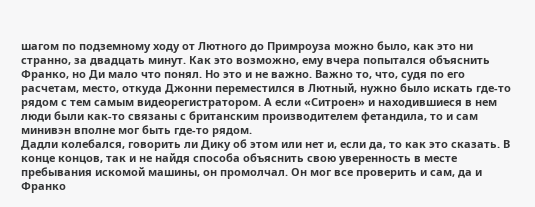шагом по подземному ходу от Лютного до Примроуза можно было, как это ни странно, за двадцать минут. Как это возможно, ему вчера попытался объяснить Франко, но Ди мало что понял. Но это и не важно. Важно то, что, судя по его расчетам, место, откуда Джонни переместился в Лютный, нужно было искать где-то рядом с тем самым видеорегистратором. А если «Ситроен» и находившиеся в нем люди были как-то связаны с британским производителем фетандила, то и сам минивэн вполне мог быть где-то рядом.
Дадли колебался, говорить ли Дику об этом или нет и, если да, то как это сказать. В конце концов, так и не найдя способа объяснить свою уверенность в месте пребывания искомой машины, он промолчал. Он мог все проверить и сам, да и Франко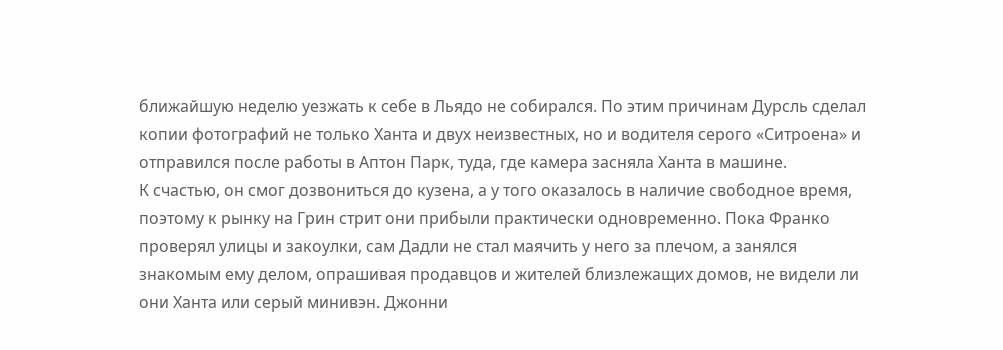ближайшую неделю уезжать к себе в Льядо не собирался. По этим причинам Дурсль сделал копии фотографий не только Ханта и двух неизвестных, но и водителя серого «Ситроена» и отправился после работы в Аптон Парк, туда, где камера засняла Ханта в машине.
К счастью, он смог дозвониться до кузена, а у того оказалось в наличие свободное время, поэтому к рынку на Грин стрит они прибыли практически одновременно. Пока Франко проверял улицы и закоулки, сам Дадли не стал маячить у него за плечом, а занялся знакомым ему делом, опрашивая продавцов и жителей близлежащих домов, не видели ли они Ханта или серый минивэн. Джонни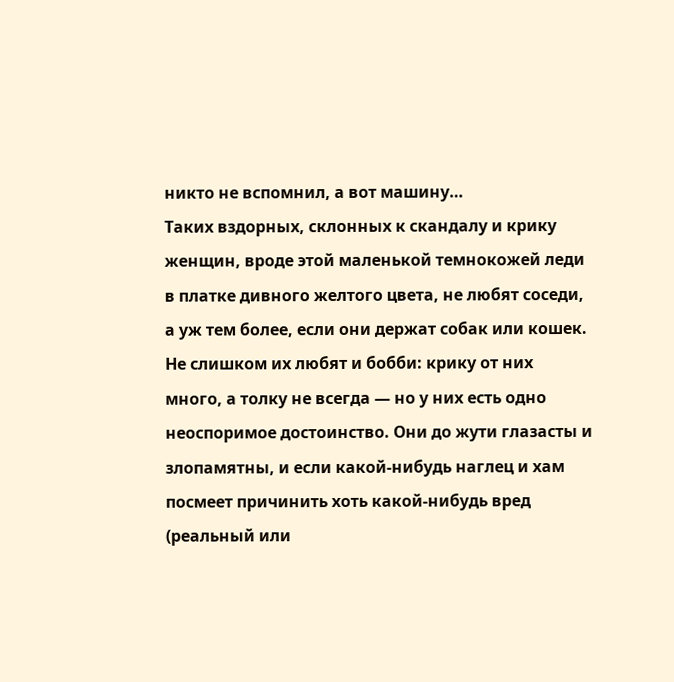никто не вспомнил, а вот машину…
Таких вздорных, склонных к скандалу и крику женщин, вроде этой маленькой темнокожей леди в платке дивного желтого цвета, не любят соседи, а уж тем более, если они держат собак или кошек. Не слишком их любят и бобби: крику от них много, а толку не всегда — но у них есть одно неоспоримое достоинство. Они до жути глазасты и злопамятны, и если какой-нибудь наглец и хам посмеет причинить хоть какой-нибудь вред (реальный или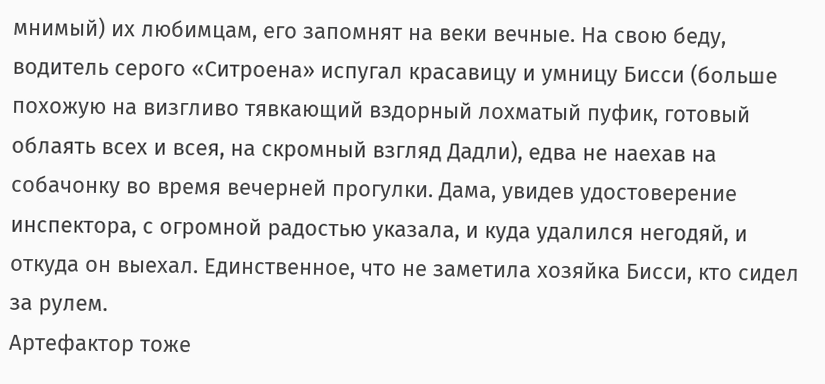мнимый) их любимцам, его запомнят на веки вечные. На свою беду, водитель серого «Ситроена» испугал красавицу и умницу Бисси (больше похожую на визгливо тявкающий вздорный лохматый пуфик, готовый облаять всех и всея, на скромный взгляд Дадли), едва не наехав на собачонку во время вечерней прогулки. Дама, увидев удостоверение инспектора, с огромной радостью указала, и куда удалился негодяй, и откуда он выехал. Единственное, что не заметила хозяйка Бисси, кто сидел за рулем.
Артефактор тоже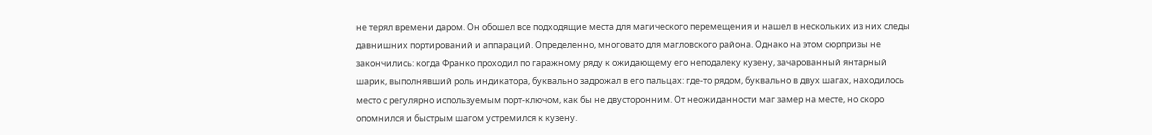не терял времени даром. Он обошел все подходящие места для магического перемещения и нашел в нескольких из них следы давнишних портирований и аппараций. Определенно, многовато для магловского района. Однако на этом сюрпризы не закончились: когда Франко проходил по гаражному ряду к ожидающему его неподалеку кузену, зачарованный янтарный шарик, выполнявший роль индикатора, буквально задрожал в его пальцах: где-то рядом, буквально в двух шагах, находилось место с регулярно используемым порт-ключом, как бы не двусторонним. От неожиданности маг замер на месте, но скоро опомнился и быстрым шагом устремился к кузену.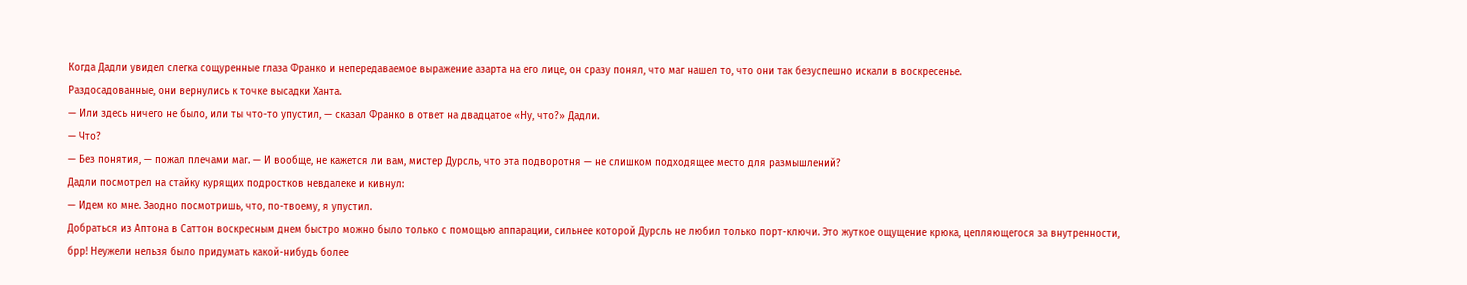Когда Дадли увидел слегка сощуренные глаза Франко и непередаваемое выражение азарта на его лице, он сразу понял, что маг нашел то, что они так безуспешно искали в воскресенье.
Раздосадованные, они вернулись к точке высадки Ханта.
— Или здесь ничего не было, или ты что-то упустил, — сказал Франко в ответ на двадцатое «Ну, что?» Дадли.
— Что?
— Без понятия, — пожал плечами маг. — И вообще, не кажется ли вам, мистер Дурсль, что эта подворотня — не слишком подходящее место для размышлений?
Дадли посмотрел на стайку курящих подростков невдалеке и кивнул:
— Идем ко мне. Заодно посмотришь, что, по-твоему, я упустил.
Добраться из Аптона в Саттон воскресным днем быстро можно было только с помощью аппарации, сильнее которой Дурсль не любил только порт-ключи. Это жуткое ощущение крюка, цепляющегося за внутренности, брр! Неужели нельзя было придумать какой-нибудь более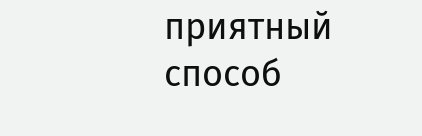приятный способ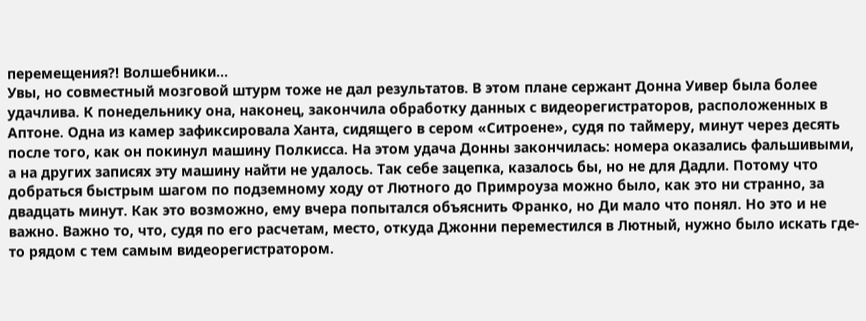перемещения?! Волшебники…
Увы, но совместный мозговой штурм тоже не дал результатов. В этом плане сержант Донна Уивер была более удачлива. К понедельнику она, наконец, закончила обработку данных с видеорегистраторов, расположенных в Аптоне. Одна из камер зафиксировала Ханта, сидящего в сером «Ситроене», судя по таймеру, минут через десять после того, как он покинул машину Полкисса. На этом удача Донны закончилась: номера оказались фальшивыми, а на других записях эту машину найти не удалось. Так себе зацепка, казалось бы, но не для Дадли. Потому что добраться быстрым шагом по подземному ходу от Лютного до Примроуза можно было, как это ни странно, за двадцать минут. Как это возможно, ему вчера попытался объяснить Франко, но Ди мало что понял. Но это и не важно. Важно то, что, судя по его расчетам, место, откуда Джонни переместился в Лютный, нужно было искать где-то рядом с тем самым видеорегистратором.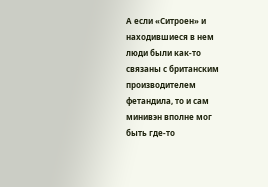А если «Ситроен» и находившиеся в нем люди были как-то связаны с британским производителем фетандила, то и сам минивэн вполне мог быть где-то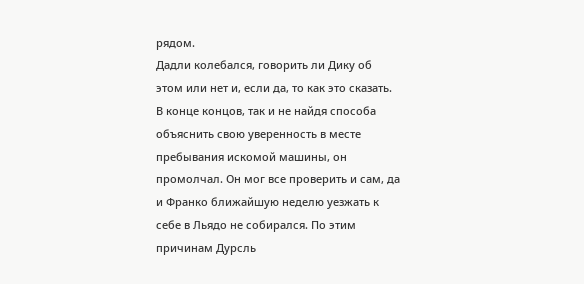рядом.
Дадли колебался, говорить ли Дику об этом или нет и, если да, то как это сказать. В конце концов, так и не найдя способа объяснить свою уверенность в месте пребывания искомой машины, он промолчал. Он мог все проверить и сам, да и Франко ближайшую неделю уезжать к себе в Льядо не собирался. По этим причинам Дурсль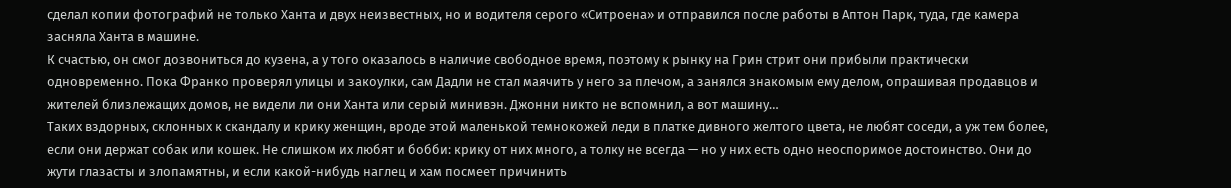сделал копии фотографий не только Ханта и двух неизвестных, но и водителя серого «Ситроена» и отправился после работы в Аптон Парк, туда, где камера засняла Ханта в машине.
К счастью, он смог дозвониться до кузена, а у того оказалось в наличие свободное время, поэтому к рынку на Грин стрит они прибыли практически одновременно. Пока Франко проверял улицы и закоулки, сам Дадли не стал маячить у него за плечом, а занялся знакомым ему делом, опрашивая продавцов и жителей близлежащих домов, не видели ли они Ханта или серый минивэн. Джонни никто не вспомнил, а вот машину…
Таких вздорных, склонных к скандалу и крику женщин, вроде этой маленькой темнокожей леди в платке дивного желтого цвета, не любят соседи, а уж тем более, если они держат собак или кошек. Не слишком их любят и бобби: крику от них много, а толку не всегда — но у них есть одно неоспоримое достоинство. Они до жути глазасты и злопамятны, и если какой-нибудь наглец и хам посмеет причинить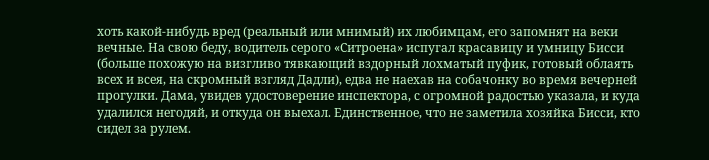хоть какой-нибудь вред (реальный или мнимый) их любимцам, его запомнят на веки вечные. На свою беду, водитель серого «Ситроена» испугал красавицу и умницу Бисси (больше похожую на визгливо тявкающий вздорный лохматый пуфик, готовый облаять всех и всея, на скромный взгляд Дадли), едва не наехав на собачонку во время вечерней прогулки. Дама, увидев удостоверение инспектора, с огромной радостью указала, и куда удалился негодяй, и откуда он выехал. Единственное, что не заметила хозяйка Бисси, кто сидел за рулем.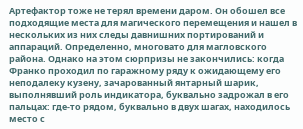Артефактор тоже не терял времени даром. Он обошел все подходящие места для магического перемещения и нашел в нескольких из них следы давнишних портирований и аппараций. Определенно, многовато для магловского района. Однако на этом сюрпризы не закончились: когда Франко проходил по гаражному ряду к ожидающему его неподалеку кузену, зачарованный янтарный шарик, выполнявший роль индикатора, буквально задрожал в его пальцах: где-то рядом, буквально в двух шагах, находилось место с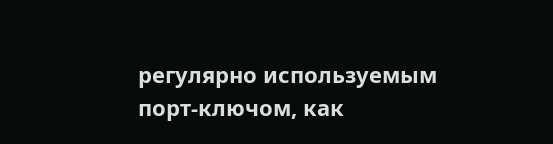регулярно используемым порт-ключом, как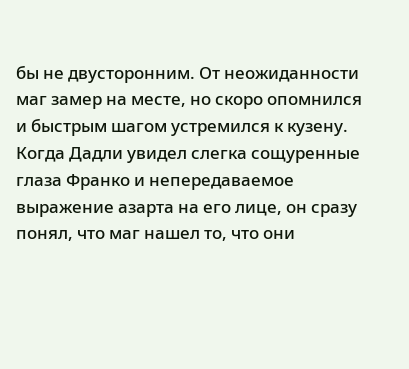бы не двусторонним. От неожиданности маг замер на месте, но скоро опомнился и быстрым шагом устремился к кузену.
Когда Дадли увидел слегка сощуренные глаза Франко и непередаваемое выражение азарта на его лице, он сразу понял, что маг нашел то, что они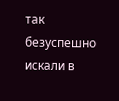так безуспешно искали в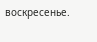воскресенье.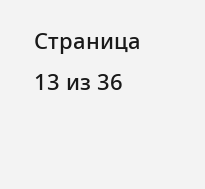Страница 13 из 36